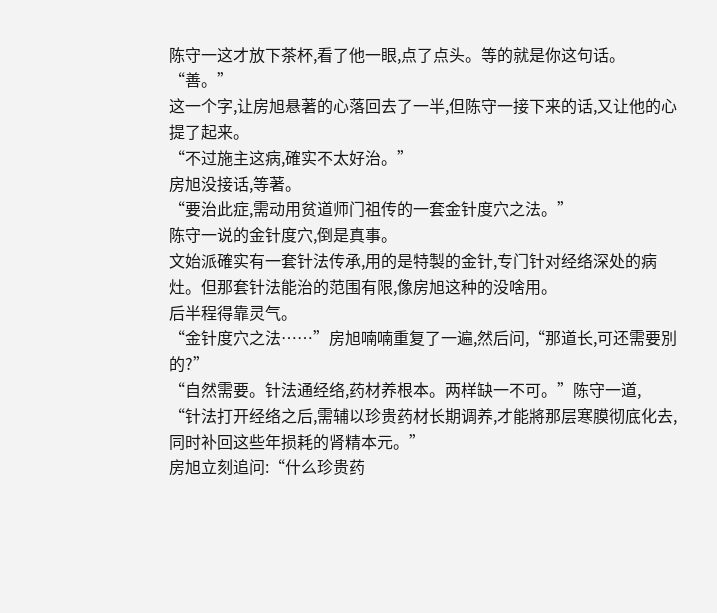陈守一这才放下茶杯,看了他一眼,点了点头。等的就是你这句话。
“善。”
这一个字,让房旭悬著的心落回去了一半,但陈守一接下来的话,又让他的心提了起来。
“不过施主这病,確实不太好治。”
房旭没接话,等著。
“要治此症,需动用贫道师门祖传的一套金针度穴之法。”
陈守一说的金针度穴,倒是真事。
文始派確实有一套针法传承,用的是特製的金针,专门针对经络深处的病灶。但那套针法能治的范围有限,像房旭这种的没啥用。
后半程得靠灵气。
“金针度穴之法……”房旭喃喃重复了一遍,然后问,“那道长,可还需要別的?”
“自然需要。针法通经络,药材养根本。两样缺一不可。”陈守一道,
“针法打开经络之后,需辅以珍贵药材长期调养,才能將那层寒膜彻底化去,同时补回这些年损耗的肾精本元。”
房旭立刻追问:“什么珍贵药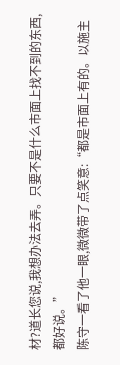材?道长您说,我想办法去弄。只要不是什么市面上找不到的东西,都好说。”
陈守一看了他一眼,微微带了点笑意:“都是市面上有的。以施主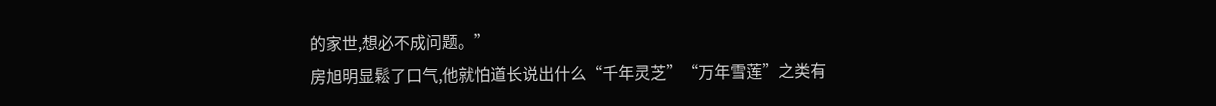的家世,想必不成问题。”
房旭明显鬆了口气,他就怕道长说出什么“千年灵芝”“万年雪莲”之类有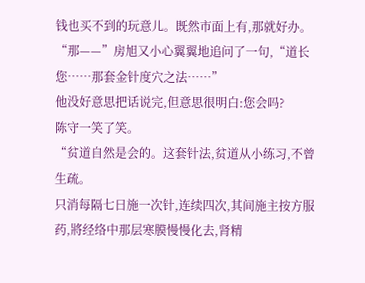钱也买不到的玩意儿。既然市面上有,那就好办。
“那——”房旭又小心翼翼地追问了一句,“道长您……那套金针度穴之法……”
他没好意思把话说完,但意思很明白:您会吗?
陈守一笑了笑。
“贫道自然是会的。这套针法,贫道从小练习,不曾生疏。
只消每隔七日施一次针,连续四次,其间施主按方服药,將经络中那层寒膜慢慢化去,肾精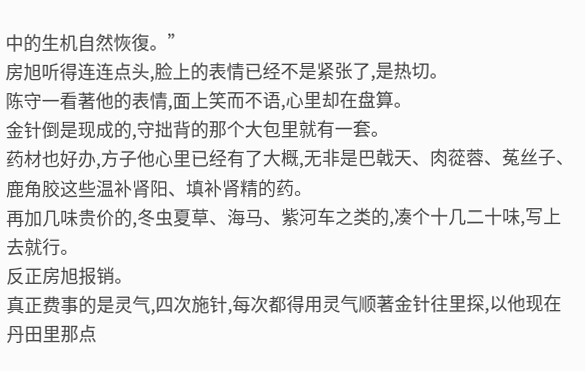中的生机自然恢復。”
房旭听得连连点头,脸上的表情已经不是紧张了,是热切。
陈守一看著他的表情,面上笑而不语,心里却在盘算。
金针倒是现成的,守拙背的那个大包里就有一套。
药材也好办,方子他心里已经有了大概,无非是巴戟天、肉蓯蓉、菟丝子、鹿角胶这些温补肾阳、填补肾精的药。
再加几味贵价的,冬虫夏草、海马、紫河车之类的,凑个十几二十味,写上去就行。
反正房旭报销。
真正费事的是灵气,四次施针,每次都得用灵气顺著金针往里探,以他现在丹田里那点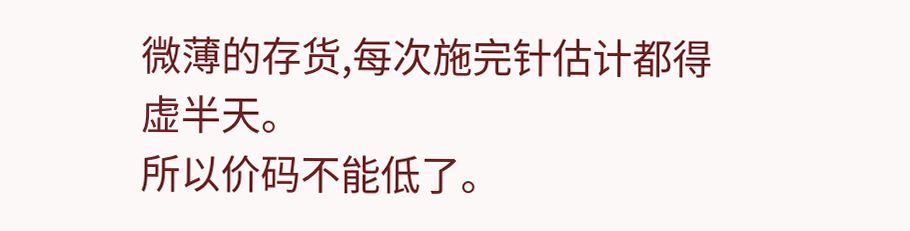微薄的存货,每次施完针估计都得虚半天。
所以价码不能低了。